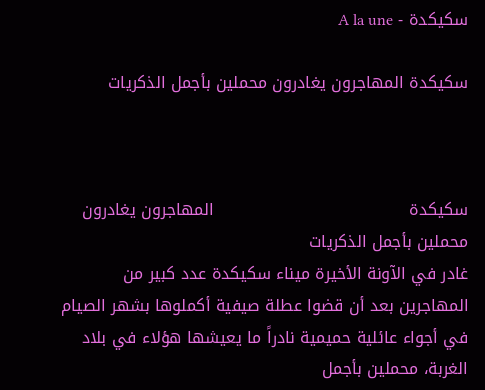سكيكدة - A la une

سكيكدة المهاجرون يغادرون محملين بأجمل الذكريات



سكيكدة                                    المهاجرون يغادرون محملين بأجمل الذكريات
غادر في الآونة الأخيرة ميناء سكيكدة عدد كبير من المهاجرين بعد أن قضوا عطلة صيفية أكملوها بشهر الصيام في أجواء عائلية حميمية نادراً ما يعيشها هؤلاء في بلاد الغربة، محملين بأجمل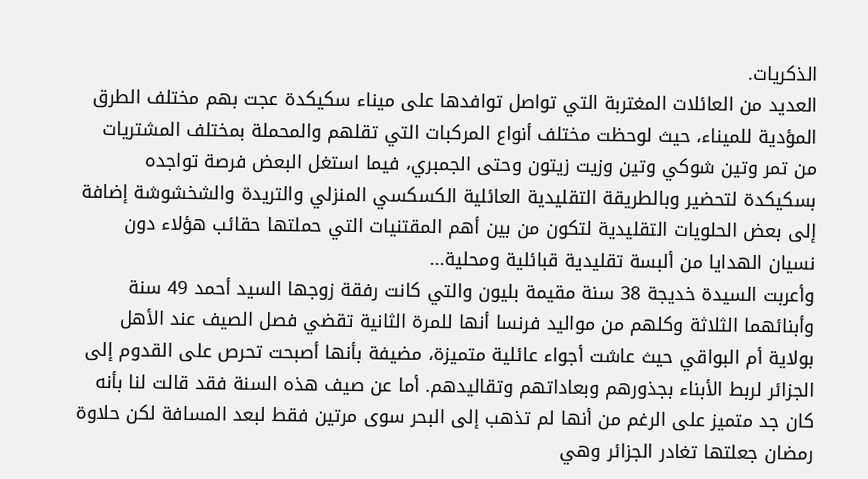الذكريات.
العديد من العائلات المغتربة التي تواصل توافدها على ميناء سكيكدة عجت بهم مختلف الطرق المؤدية للميناء، حيث لوحظت مختلف أنواع المركبات التي تقلهم والمحملة بمختلف المشتريات من تمر وتين شوكي وتين وزيت زيتون وحتى الجمبري، فيما استغل البعض فرصة تواجده بسكيكدة لتحضير وبالطريقة التقليدية العائلية الكسكسي المنزلي والتريدة والشخشوشة إضافة إلى بعض الحلويات التقليدية لتكون من بين أهم المقتنيات التي حملتها حقائب هؤلاء دون نسيان الهدايا من ألبسة تقليدية قبائلية ومحلية...
وأعربت السيدة خديجة 38 سنة مقيمة بليون والتي كانت رفقة زوجها السيد أحمد 49 سنة وأبنائهما الثلاثة وكلهم من مواليد فرنسا أنها للمرة الثانية تقضي فصل الصيف عند الأهل بولاية أم البواقي حيث عاشت أجواء عائلية متميزة، مضيفة بأنها أصبحت تحرص على القدوم إلى الجزائر لربط الأبناء بجذورهم وبعاداتهم وتقاليدهم. أما عن صيف هذه السنة فقد قالت لنا بأنه كان جد متميز على الرغم من أنها لم تذهب إلى البحر سوى مرتين فقط لبعد المسافة لكن حلاوة رمضان جعلتها تغادر الجزائر وهي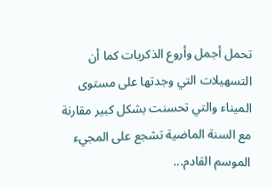تحمل أجمل وأروع الذكريات كما أن التسهيلات التي وجدتها على مستوى الميناء والتي تحسنت بشكل كبير مقارنة مع السنة الماضية تشجع على المجيء الموسم القادم...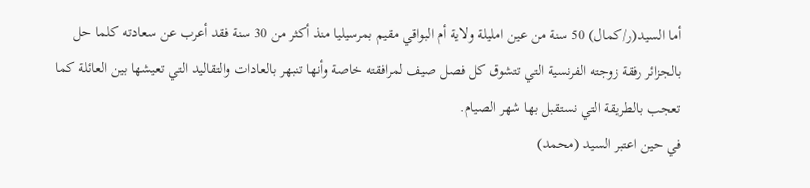أما السيد(ر/كمال) 50 سنة من عين امليلة ولاية أم البواقي مقيم بمرسيليا منذ أكثر من 30 سنة فقد أعرب عن سعادته كلما حل بالجزائر رفقة زوجته الفرنسية التي تتشوق كل فصل صيف لمرافقته خاصة وأنها تنبهر بالعادات والتقاليد التي تعيشها بين العائلة كما تعجب بالطريقة التي نستقبل بها شهر الصيام.
في حين اعتبر السيد (محمد)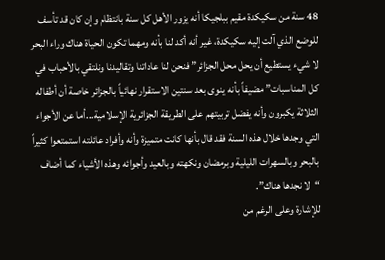48 سنة من سكيكدة مقيم ببلجيكا أنه يزور الأهل كل سنة بانتظام وإن كان قد تأسف للوضع الذي آلت إليه سكيكدة، غير أنه أكد لنا بأنه ومهما تكون الحياة هناك وراء البحر لا شيء يستطيع أن يحل محل الجزائر” فنحن لنا عاداتنا وتقاليدنا ونلتقي بالأحباب في كل المناسبات” مضيفاً بأنه ينوى بعد سنتين الاستقرار نهائياً بالجزائر خاصة أن أطفاله الثلاثة يكبرون وأنه يفضل تربيتهم على الطريقة الجزائرية الإسلامية...أما عن الأجواء التي وجدها خلال هذه السنة فقد قال بأنها كانت متميزة وأنه وأفراد عائلته استمتعوا كثيراً بالبحر وبالسهرات الليلية وبرمضان ونكهته وبالعيد وأجوائه وهذه الأشياء كما أضاف “لا نجدها هناك”.
للإشارة وعلى الرغم من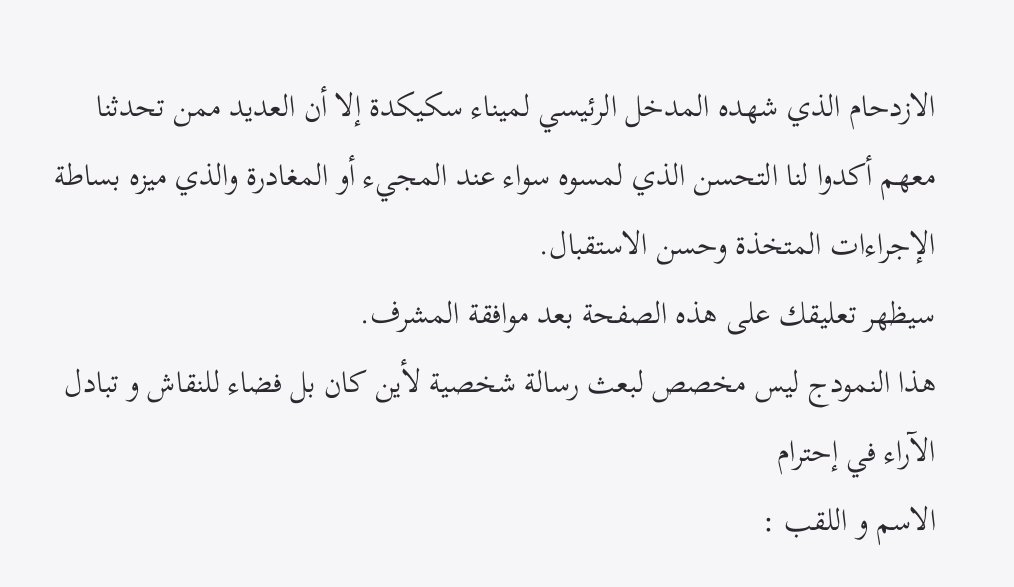الازدحام الذي شهده المدخل الرئيسي لميناء سكيكدة إلا أن العديد ممن تحدثنا معهم أكدوا لنا التحسن الذي لمسوه سواء عند المجيء أو المغادرة والذي ميزه بساطة الإجراءات المتخذة وحسن الاستقبال.
سيظهر تعليقك على هذه الصفحة بعد موافقة المشرف.
هذا النمودج ليس مخصص لبعث رسالة شخصية لأين كان بل فضاء للنقاش و تبادل الآراء في إحترام
الاسم و اللقب :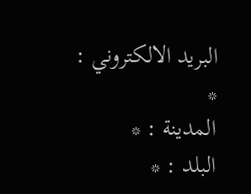البريد الالكتروني : *
المدينة : *
البلد : *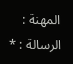المهنة :
الرسالة : *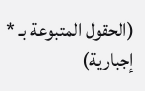(الحقول المتبوعة بـ * إجبارية)